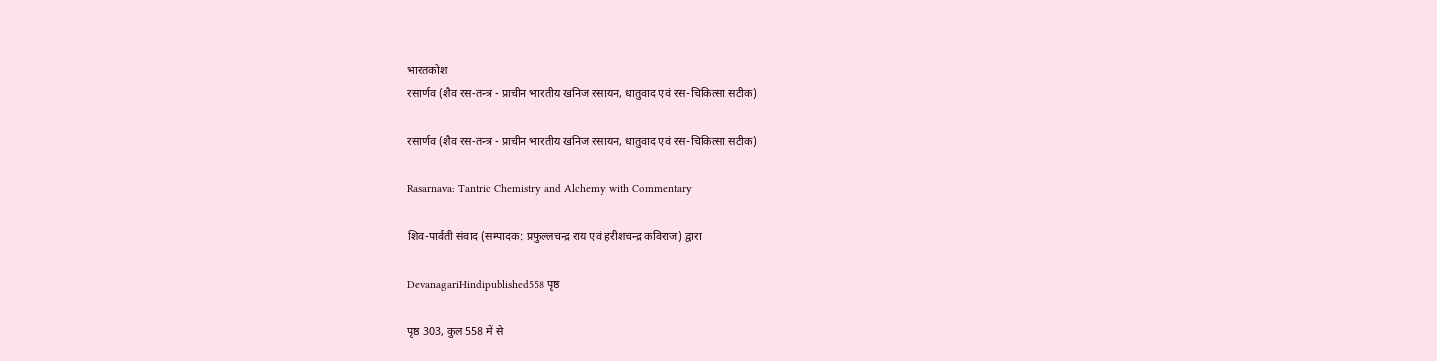भारतकोश
रसार्णव (शैव रस-तन्त्र - प्राचीन भारतीय खनिज रसायन, धातुवाद एवं रस-चिकित्सा सटीक)

रसार्णव (शैव रस-तन्त्र - प्राचीन भारतीय खनिज रसायन, धातुवाद एवं रस-चिकित्सा सटीक)

Rasarnava: Tantric Chemistry and Alchemy with Commentary

शिव-पार्वती संवाद (सम्पादक: प्रफुल्लचन्द्र राय एवं हरीशचन्द्र कविराज) द्वारा

DevanagariHindipublished558 पृष्ठ

पृष्ठ 303, कुल 558 में से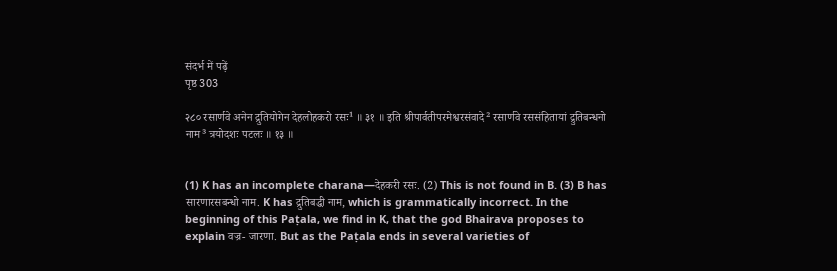संदर्भ में पढ़ें
पृष्ठ 303

२८० रसार्णवे अनेन द्रुतियोगेन देहलोहकरो रसः¹ ॥ ३१ ॥ इति श्रीपार्वतीपरमेश्वरसंवादे² रसार्णवे रससंहितायां द्रुतिबन्धनो नाम³ त्रयोदशः पटलः ॥ १३ ॥


(1) K has an incomplete charana—देहकरी रसः. (2) This is not found in B. (3) B has सारणारसबन्धो नाम. K has द्रुतिबद्धी नाम, which is grammatically incorrect. In the beginning of this Paṭala, we find in K, that the god Bhairava proposes to explain वज्र- जारणा. But as the Paṭala ends in several varieties of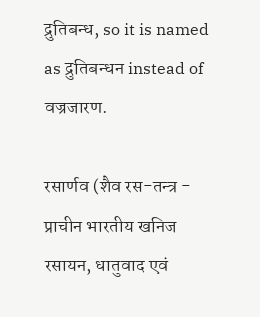द्रुतिबन्ध, so it is named as द्रुतिबन्धन instead of वज्रजारण.

रसार्णव (शैव रस-तन्त्र - प्राचीन भारतीय खनिज रसायन, धातुवाद एवं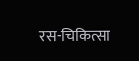रस-चिकित्सा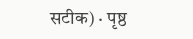सटीक) · पृष्ठ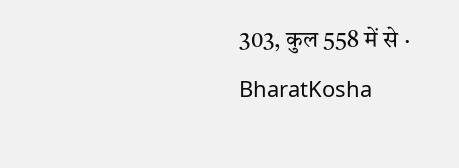303, कुल 558 में से · BharatKosha